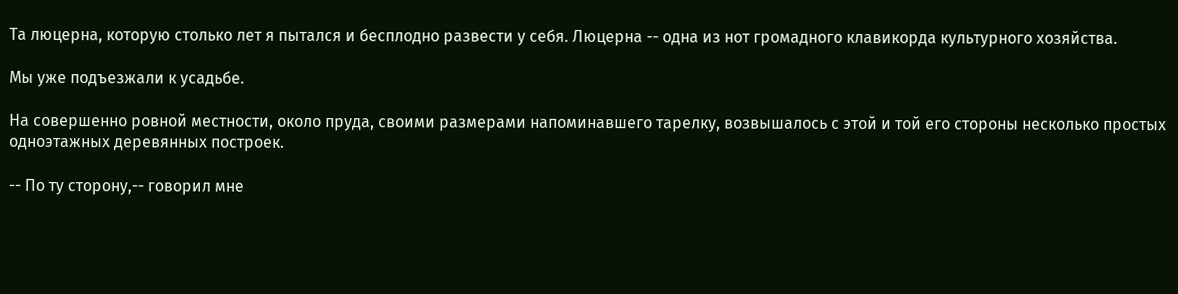Та люцерна, которую столько лет я пытался и бесплодно развести у себя. Люцерна -- одна из нот громадного клавикорда культурного хозяйства.

Мы уже подъезжали к усадьбе.

На совершенно ровной местности, около пруда, своими размерами напоминавшего тарелку, возвышалось с этой и той его стороны несколько простых одноэтажных деревянных построек.

-- По ту сторону,-- говорил мне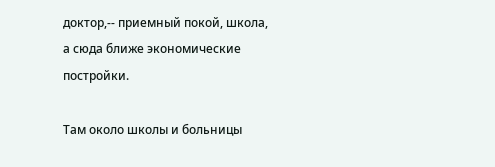доктор,-- приемный покой, школа, а сюда ближе экономические постройки.

Там около школы и больницы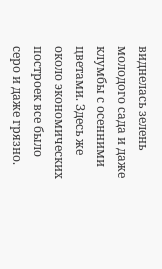виднелась зелень молодого сада и даже клумбы с осенними цветами. Здесь же около экономических построек все было серо и даже грязно.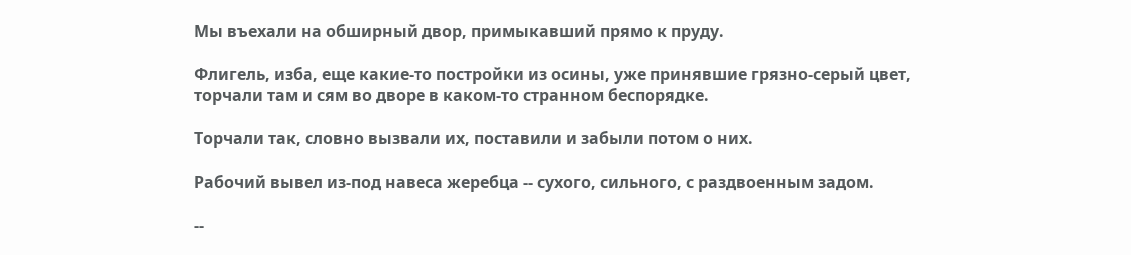Мы въехали на обширный двор, примыкавший прямо к пруду.

Флигель, изба, еще какие-то постройки из осины, уже принявшие грязно-серый цвет, торчали там и сям во дворе в каком-то странном беспорядке.

Торчали так, словно вызвали их, поставили и забыли потом о них.

Рабочий вывел из-под навеса жеребца -- сухого, сильного, с раздвоенным задом.

--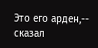Это его арден,-- сказал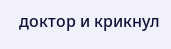доктор и крикнул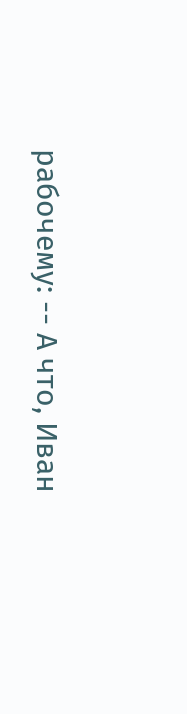рабочему: -- А что, Иван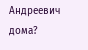Андреевич дома?